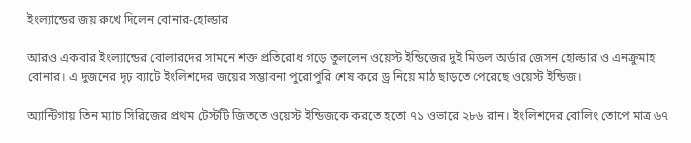ইংল্যান্ডের জয় রুখে দিলেন বোনার-হোল্ডার

আরও একবার ইংল্যান্ডের বোলারদের সামনে শক্ত প্রতিরোধ গড়ে তুললেন ওয়েস্ট ইন্ডিজের দুই মিডল অর্ডার জেসন হোল্ডার ও এনক্রুমাহ বোনার। এ দুজনের দৃঢ় ব্যাটে ইংলিশদের জয়ের সম্ভাবনা পুরোপুরি শেষ করে ড্র নিয়ে মাঠ ছাড়তে পেরেছে ওয়েস্ট ইন্ডিজ।

অ্যান্টিগায় তিন ম্যাচ সিরিজের প্রথম টেস্টটি জিততে ওয়েস্ট ইন্ডিজকে করতে হতো ৭১ ওভারে ২৮৬ রান। ইংলিশদের বোলিং তোপে মাত্র ৬৭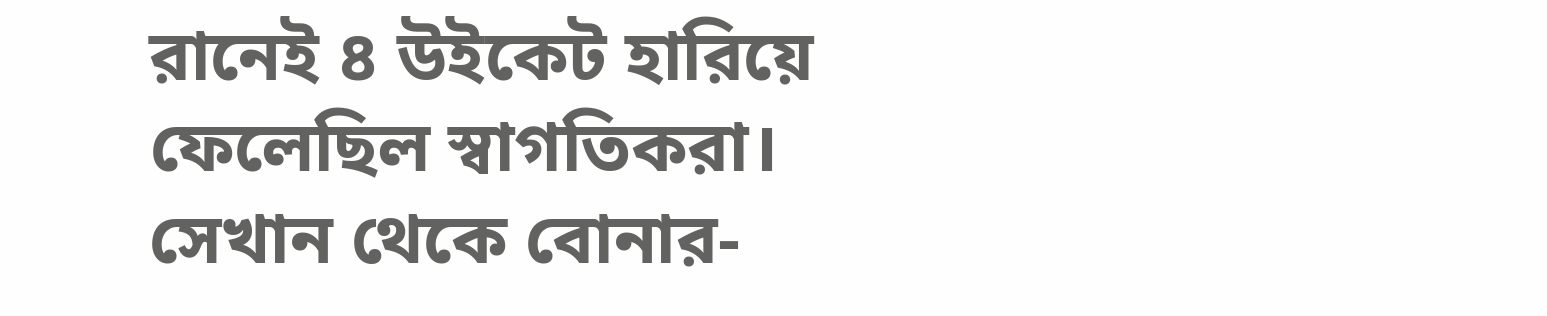রানেই ৪ উইকেট হারিয়ে ফেলেছিল স্বাগতিকরা। সেখান থেকে বোনার-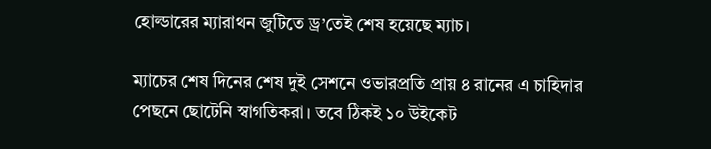হোল্ডারের ম্যারাথন জুটিতে ড্র’তেই শেষ হয়েছে ম্যাচ।

ম্যাচের শেষ দিনের শেষ দুই সেশনে ওভারপ্রতি প্রায় ৪ রানের এ চাহিদার পেছনে ছোটেনি স্বাগতিকরা। তবে ঠিকই ১০ উইকেট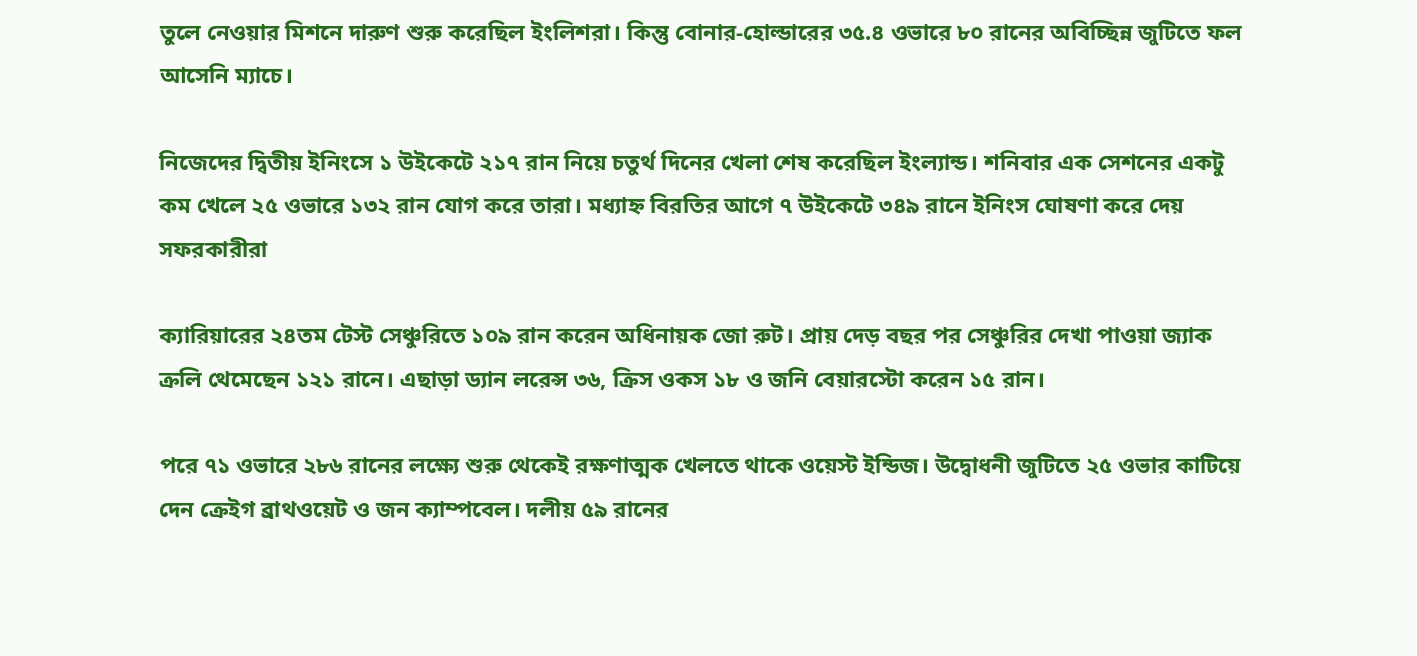তুলে নেওয়ার মিশনে দারুণ শুরু করেছিল ইংলিশরা। কিন্তু বোনার-হোল্ডারের ৩৫.৪ ওভারে ৮০ রানের অবিচ্ছিন্ন জুটিতে ফল আসেনি ম্যাচে।

নিজেদের দ্বিতীয় ইনিংসে ১ উইকেটে ২১৭ রান নিয়ে চতুর্থ দিনের খেলা শেষ করেছিল ইংল্যান্ড। শনিবার এক সেশনের একটু কম খেলে ২৫ ওভারে ১৩২ রান যোগ করে তারা। মধ্যাহ্ন বিরতির আগে ৭ উইকেটে ৩৪৯ রানে ইনিংস ঘোষণা করে দেয় সফরকারীরা

ক্যারিয়ারের ২৪তম টেস্ট সেঞ্চুরিতে ১০৯ রান করেন অধিনায়ক জো রুট। প্রায় দেড় বছর পর সেঞ্চুরির দেখা পাওয়া জ্যাক ক্রলি থেমেছেন ১২১ রানে। এছাড়া ড্যান লরেন্স ৩৬, ক্রিস ওকস ১৮ ও জনি বেয়ারস্টো করেন ১৫ রান।

পরে ৭১ ওভারে ২৮৬ রানের লক্ষ্যে শুরু থেকেই রক্ষণাত্মক খেলতে থাকে ওয়েস্ট ইন্ডিজ। উদ্বোধনী জুটিতে ২৫ ওভার কাটিয়ে দেন ক্রেইগ ব্রাথওয়েট ও জন ক্যাম্পবেল। দলীয় ৫৯ রানের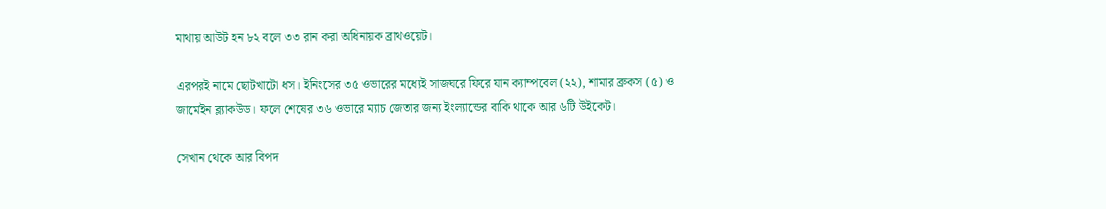মাথায় আউট হন ৮২ বলে ৩৩ রান করা অধিনায়ক ব্রাথওয়েট।

এরপরই নামে ছোটখাটো ধস। ইনিংসের ৩৫ ওভারের মধ্যেই সাজঘরে ফিরে যান ক্যাম্পবেল (২২), শামার ব্রুকস (৫) ও জার্মেইন ব্ল্যাকউড। ফলে শেষের ৩৬ ওভারে ম্যাচ জেতার জন্য ইংল্যান্ডের বাকি থাকে আর ৬টি উইকেট।

সেখান থেকে আর বিপদ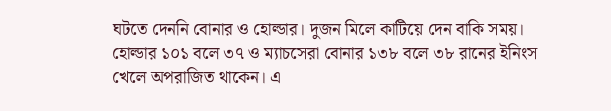ঘটতে দেননি বোনার ও হোল্ডার। দুজন মিলে কাটিয়ে দেন বাকি সময়। হোল্ডার ১০১ বলে ৩৭ ও ম্যাচসেরা বোনার ১৩৮ বলে ৩৮ রানের ইনিংস খেলে অপরাজিত থাকেন। এ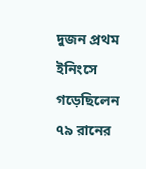দুজন প্রথম ইনিংসে গড়েছিলেন ৭৯ রানের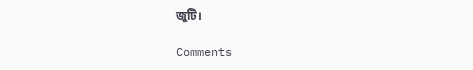জুটি।

Comments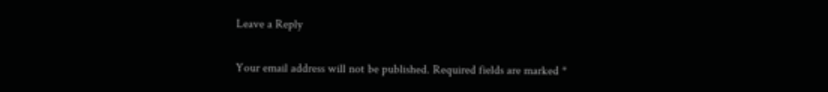Leave a Reply

Your email address will not be published. Required fields are marked *